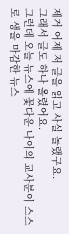제거 어제 저 글을 읽고 사실 놀랬구요.
그래서 글도 하나 올렸어요.
그런데 오늘 뉴스에 꽃다운 나이의 교사분이 스스로 생을 마감한 뉴스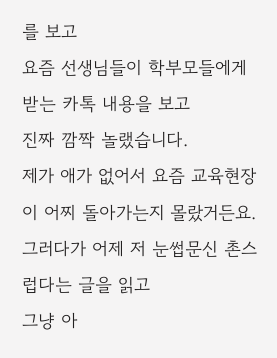를 보고
요즘 선생님들이 학부모들에게 받는 카톡 내용을 보고
진짜 깜짝 놀랬습니다.
제가 애가 없어서 요즘 교육현장이 어찌 돌아가는지 몰랐거든요.
그러다가 어제 저 눈썹문신 촌스럽다는 글을 읽고
그냥 아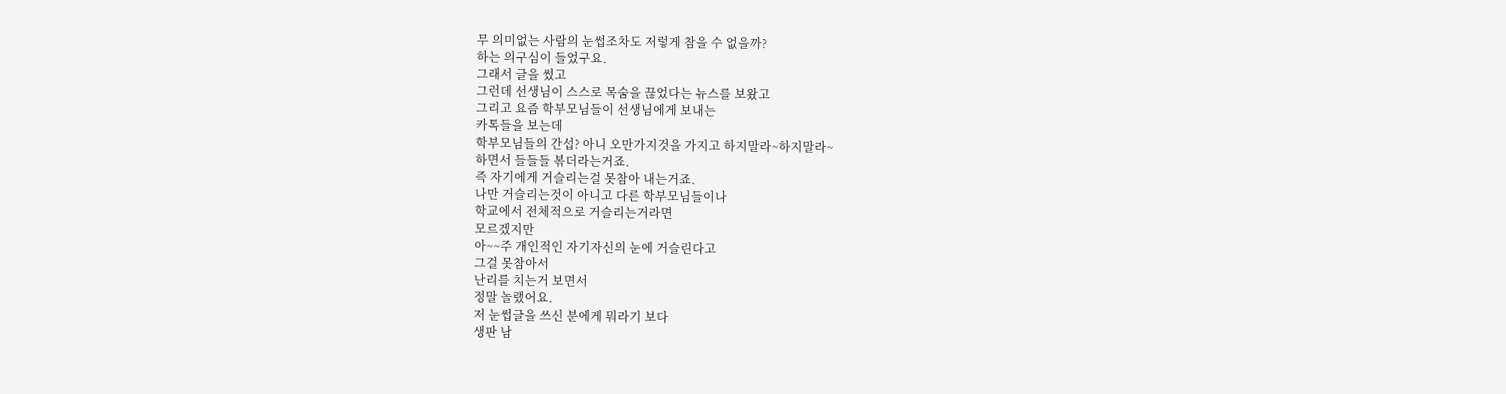무 의미없는 사람의 눈썹조차도 저렇게 참을 수 없을까?
하는 의구심이 들었구요.
그래서 글을 썼고
그런데 선생님이 스스로 목숨을 끊었다는 뉴스를 보왔고
그리고 요즘 학부모님들이 선생님에게 보내는
카톡들을 보는데
학부모님들의 간섭? 아니 오만가지것을 가지고 하지말라~하지말라~
하면서 들들들 볶더라는거죠.
즉 자기에게 거슬리는걸 못참아 내는거죠.
나만 거슬리는것이 아니고 다른 학부모님들이나
학교에서 전체적으로 거슬리는거라면
모르겠지만
아~~주 개인적인 자기자신의 눈에 거슬린다고
그걸 못참아서
난리를 치는거 보면서
정말 놀랬어요.
저 눈썹글을 쓰신 분에게 뭐라기 보다
생판 남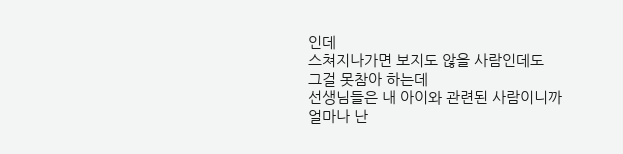인데
스쳐지나가면 보지도 않을 사람인데도
그걸 못참아 하는데
선생님들은 내 아이와 관련된 사람이니까
얼마나 난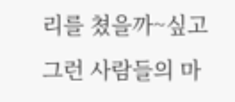리를 쳤을까~싶고
그런 사람들의 마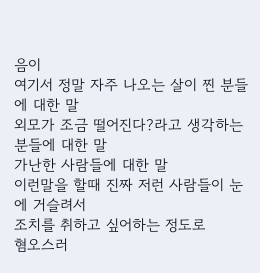음이
여기서 정말 자주 나오는 살이 찐 분들에 대한 말
외모가 조금 떨어진다?라고 생각하는 분들에 대한 말
가난한 사람들에 대한 말
이런말을 할때 진짜 저런 사람들이 눈에 거슬려서
조치를 취하고 싶어하는 정도로
혐오스러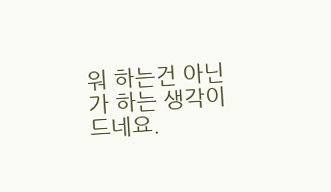워 하는건 아닌가 하는 생각이 드네요.